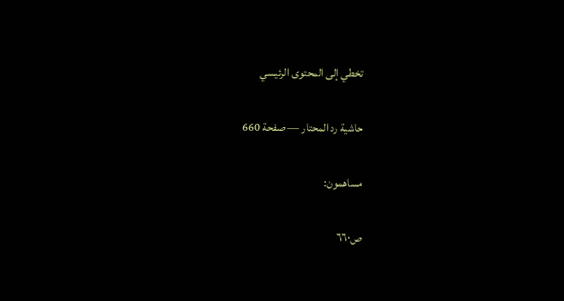تخطي إلى المحتوى الرئيسي

حاشية رد المحتار — صفحة 660

مساهمون:

ص٦٦٠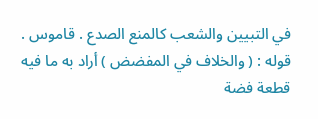في التبيين والشعب كالمنع الصدع . قاموس . قوله : ( والخلاف في المفضض ) أراد به ما فيه قطعة فضة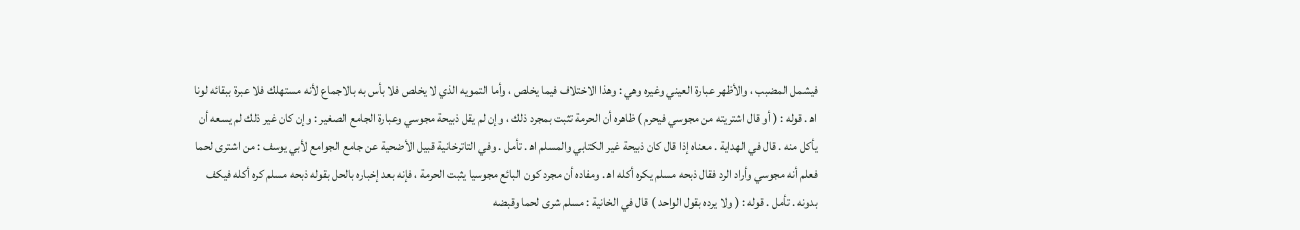فيشمل المضبب ، والأظهر عبارة العيني وغيره وهي : وهذا الاختلاف فيما يخلص ، وأما التمويه الذي لا يخلص فلا بأس به بالاجماع لأنه مستهلك فلا عبرة ببقائه لونا اه‍ . قوله : ( أو قال اشتريته من مجوسي فيحرم ) ظاهره أن الحرمة تثبت بمجرد ذلك ، وإن لم يقل ذبيحة مجوسي وعبارة الجامع الصغير : وإن كان غير ذلك لم يسعه أن يأكل منه . قال في الهداية . معناه إذا قال كان ذبيحة غير الكتابي والمسلم اه‍ . تأمل . وفي التاترخانية قبيل الأضحية عن جامع الجوامع لأبي يوسف : من اشترى لحما فعلم أنه مجوسي وأراد الرد فقال ذبحه مسلم يكره أكله اه‍ . ومفاده أن مجرد كون البائع مجوسيا يثبت الحرمة ، فإنه بعد إخباره بالحل بقوله ذبحه مسلم كره أكله فيكف بدونه . تأمل . قوله : ( ولا يرده بقول الواحد ) قال في الخانية : مسلم شرى لحما وقبضه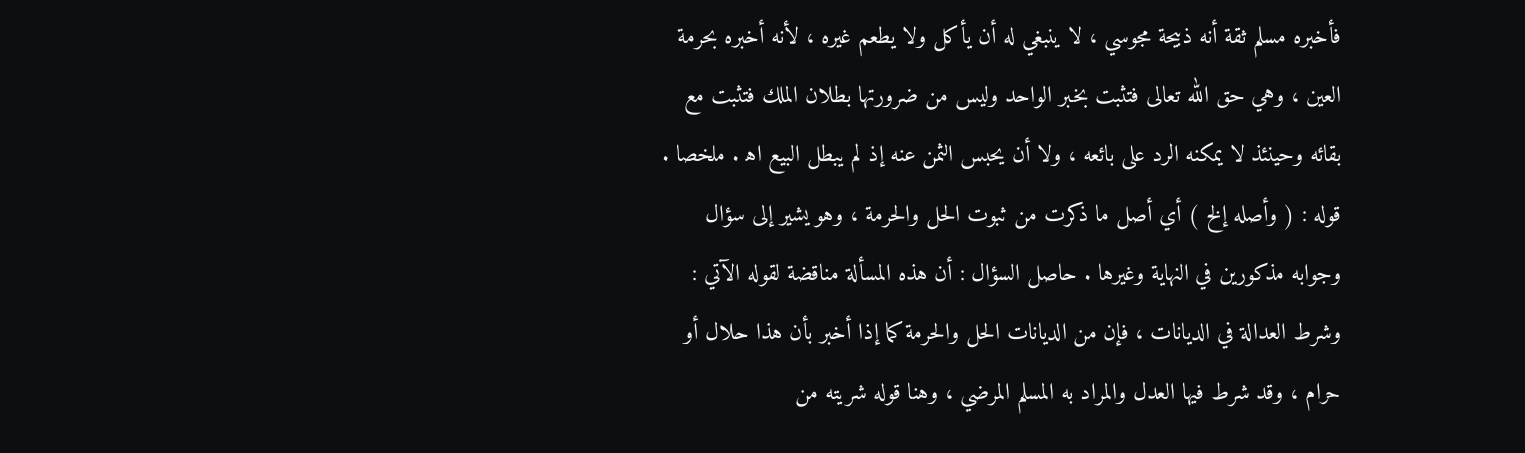فأخبره مسلم ثقة أنه ذبيحة مجوسي ، لا ينبغي له أن يأكل ولا يطعم غيره ، لأنه أخبره بحرمة العين ، وهي حق الله تعالى فتثبت بخبر الواحد وليس من ضرورتها بطلان الملك فتثبت مع بقائه وحينئذ لا يمكنه الرد على بائعه ، ولا أن يحبس الثمن عنه إذ لم يبطل البيع اه‍ . ملخصا . قوله : ( وأصله إلخ ) أي أصل ما ذكرت من ثبوت الحل والحرمة ، وهو يشير إلى سؤال وجوابه مذكورين في النهاية وغيرها . حاصل السؤال : أن هذه المسألة مناقضة لقوله الآتي : وشرط العدالة في الديانات ، فإن من الديانات الحل والحرمة كما إذا أخبر بأن هذا حلال أو حرام ، وقد شرط فيها العدل والمراد به المسلم المرضي ، وهنا قوله شريته من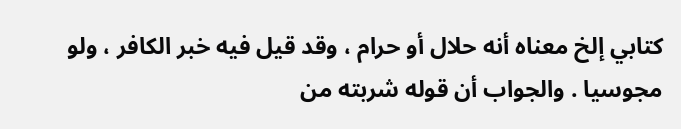كتابي إلخ معناه أنه حلال أو حرام ، وقد قيل فيه خبر الكافر ، ولو مجوسيا . والجواب أن قوله شربته من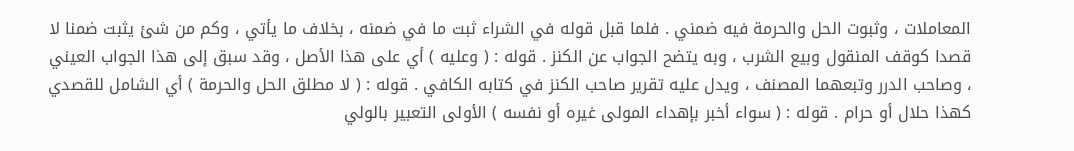المعاملات ، وثبوت الحل والحرمة فيه ضمني . فلما قبل قوله في الشراء ثبت ما في ضمنه ، بخلاف ما يأتي ، وكم من شئ يثبت ضمنا لا قصدا كوقف المنقول وبيع الشرب ، وبه يتضح الجواب عن الكنز . قوله : ( وعليه ) أي على هذا الأصل ، وقد سبق إلى هذا الجواب العيني ، وصاحب الدرر وتبعهما المصنف ، ويدل عليه تقرير صاحب الكنز في كتابه الكافي . قوله : ( لا مطلق الحل والحرمة ) أي الشامل للقصدي كهذا حلال أو حرام . قوله : ( سواء أخبر بإهداء المولى غيره أو نفسه ) الأولى التعبير بالولي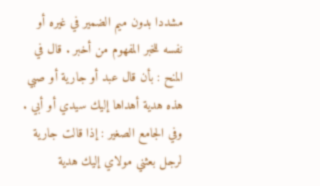مشددا بدون ميم الضمير في غيره أو نفسه للخبر المفهوم من أخبر . قال في المنح : بأن قال عبد أو جارية أو صبي هذه هدية أهداها إليك سيدي أو أبي . وفي الجامع الصغير : إذا قالت جارية لرجل بعثني مولاي إليك هدية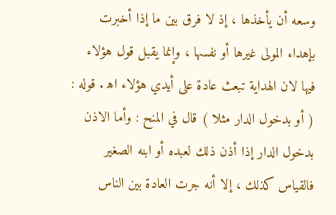وسعه أن يأخذها ، إذ لا فرق بين ما إذا أخبرت بإهداء المولى غيرها أو نفسها ، وإنما يقبل قول هؤلاء فيها لان الهداية تبعث عادة على أيدي هؤلاء اه‍ . قوله : ( أو بدخول الدار مثلا ) قال في المنح : وأما الاذن بدخول الدار إذا أذن ذلك لعبده أو ابنه الصغير فالقياس كذلك ، إلا أنه جرت العادة بين الناس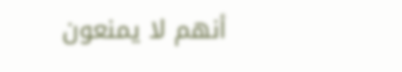أنهم لا يمنعون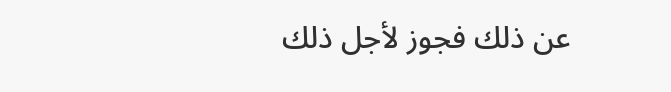عن ذلك فجوز لأجل ذلك